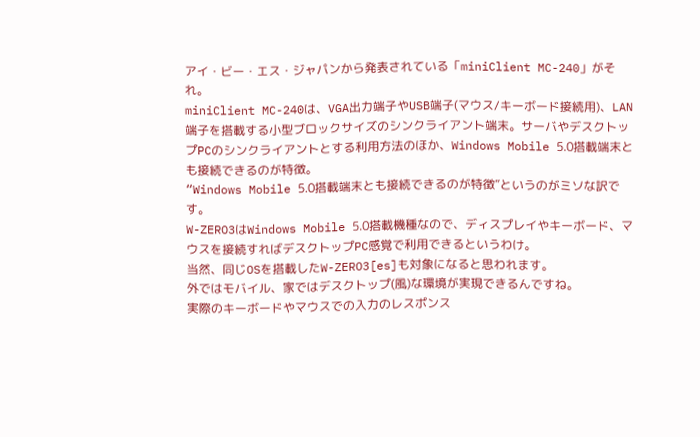アイ・ビー・エス・ジャパンから発表されている「miniClient MC-240」がそれ。
miniClient MC-240は、VGA出力端子やUSB端子(マウス/キーボード接続用)、LAN端子を搭載する小型ブロックサイズのシンクライアント端末。サーバやデスクトップPCのシンクライアントとする利用方法のほか、Windows Mobile 5.0搭載端末とも接続できるのが特徴。
“Windows Mobile 5.0搭載端末とも接続できるのが特徴”というのがミソな訳です。
W-ZERO3はWindows Mobile 5.0搭載機種なので、ディスプレイやキーボード、マウスを接続すればデスクトップPC感覚で利用できるというわけ。
当然、同じOSを搭載したW-ZERO3[es]も対象になると思われます。
外ではモバイル、家ではデスクトップ(風)な環境が実現できるんですね。
実際のキーボードやマウスでの入力のレスポンス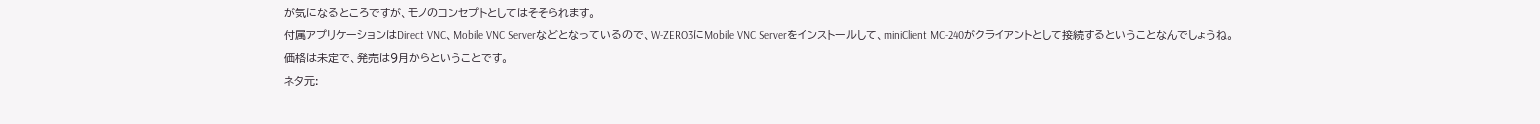が気になるところですが、モノのコンセプトとしてはそそられます。
付属アプリケーションはDirect VNC、Mobile VNC Serverなどとなっているので、W-ZERO3にMobile VNC Serverをインストールして、miniClient MC-240がクライアントとして接続するということなんでしょうね。
価格は未定で、発売は9月からということです。
ネタ元: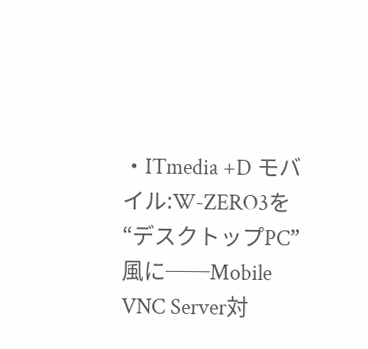・ITmedia +D モバイル:W-ZERO3を“デスクトップPC”風に──Mobile VNC Server対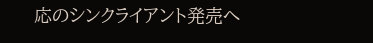応のシンクライアント発売へ